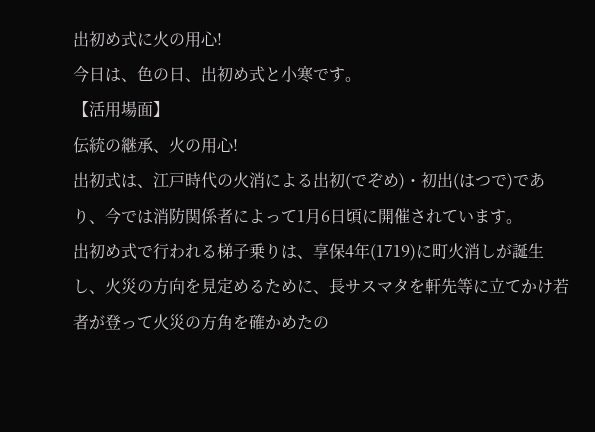出初め式に火の用心!
今日は、色の日、出初め式と小寒です。
【活用場面】
伝統の継承、火の用心!
出初式は、江戸時代の火消による出初(でぞめ)・初出(はつで)であり、今では消防関係者によって1月6日頃に開催されています。
出初め式で行われる梯子乗りは、享保4年(1719)に町火消しが誕生し、火災の方向を見定めるために、長サスマタを軒先等に立てかけ若者が登って火災の方角を確かめたの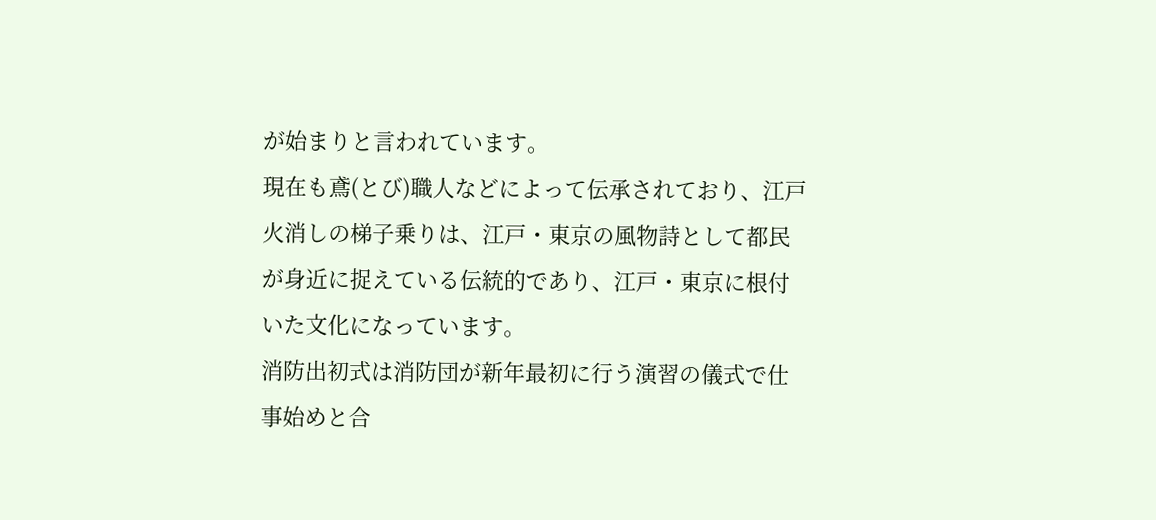が始まりと言われています。
現在も鳶(とび)職人などによって伝承されており、江戸火消しの梯子乗りは、江戸・東京の風物詩として都民が身近に捉えている伝統的であり、江戸・東京に根付いた文化になっています。
消防出初式は消防団が新年最初に行う演習の儀式で仕事始めと合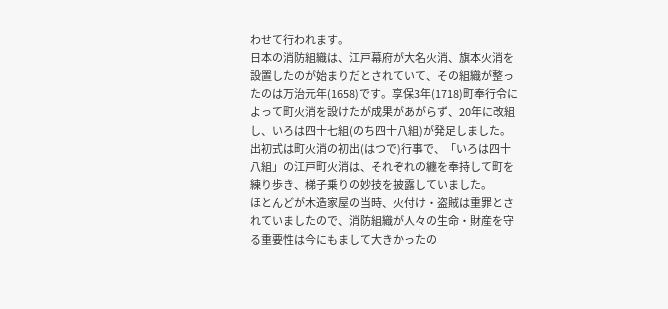わせて行われます。
日本の消防組織は、江戸幕府が大名火消、旗本火消を設置したのが始まりだとされていて、その組織が整ったのは万治元年(1658)です。享保3年(1718)町奉行令によって町火消を設けたが成果があがらず、20年に改組し、いろは四十七組(のち四十八組)が発足しました。出初式は町火消の初出(はつで)行事で、「いろは四十八組」の江戸町火消は、それぞれの纏を奉持して町を練り歩き、梯子乗りの妙技を披露していました。
ほとんどが木造家屋の当時、火付け・盗賊は重罪とされていましたので、消防組織が人々の生命・財産を守る重要性は今にもまして大きかったの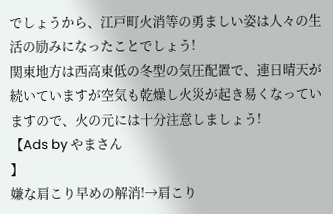でしょうから、江戸町火消等の勇ましい姿は人々の生活の励みになったことでしょう!
関東地方は西高東低の冬型の気圧配置で、連日晴天が続いていますが空気も乾燥し火災が起き易くなっていますので、火の元には十分注意しましょう!
【Ads by やまさん
】
嫌な肩こり早めの解消!→肩こり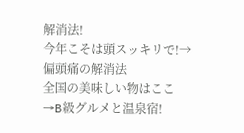解消法!
今年こそは頭スッキリで!→偏頭痛の解消法
全国の美味しい物はここ→B級グルメと温泉宿!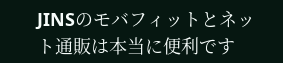JINSのモバフィットとネット通販は本当に便利です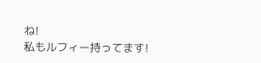ね!
私もルフィー持ってます!